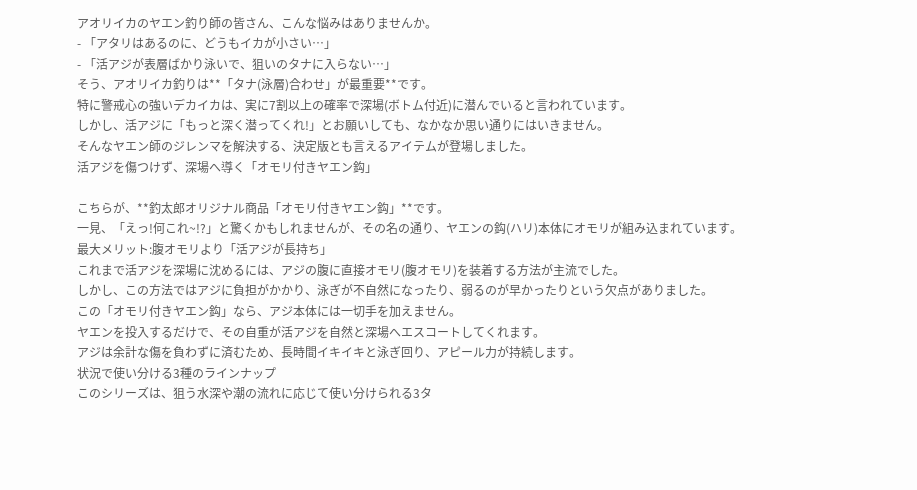アオリイカのヤエン釣り師の皆さん、こんな悩みはありませんか。
- 「アタリはあるのに、どうもイカが小さい…」
- 「活アジが表層ばかり泳いで、狙いのタナに入らない…」
そう、アオリイカ釣りは**「タナ(泳層)合わせ」が最重要**です。
特に警戒心の強いデカイカは、実に7割以上の確率で深場(ボトム付近)に潜んでいると言われています。
しかし、活アジに「もっと深く潜ってくれ!」とお願いしても、なかなか思い通りにはいきません。
そんなヤエン師のジレンマを解決する、決定版とも言えるアイテムが登場しました。
活アジを傷つけず、深場へ導く「オモリ付きヤエン鈎」

こちらが、**釣太郎オリジナル商品「オモリ付きヤエン鈎」**です。
一見、「えっ!何これ~!?」と驚くかもしれませんが、その名の通り、ヤエンの鈎(ハリ)本体にオモリが組み込まれています。
最大メリット:腹オモリより「活アジが長持ち」
これまで活アジを深場に沈めるには、アジの腹に直接オモリ(腹オモリ)を装着する方法が主流でした。
しかし、この方法ではアジに負担がかかり、泳ぎが不自然になったり、弱るのが早かったりという欠点がありました。
この「オモリ付きヤエン鈎」なら、アジ本体には一切手を加えません。
ヤエンを投入するだけで、その自重が活アジを自然と深場へエスコートしてくれます。
アジは余計な傷を負わずに済むため、長時間イキイキと泳ぎ回り、アピール力が持続します。
状況で使い分ける3種のラインナップ
このシリーズは、狙う水深や潮の流れに応じて使い分けられる3タ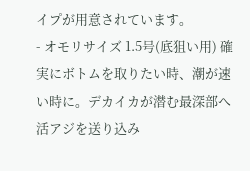イプが用意されています。
- オモリサイズ 1.5号(底狙い用) 確実にボトムを取りたい時、潮が速い時に。デカイカが潜む最深部へ活アジを送り込み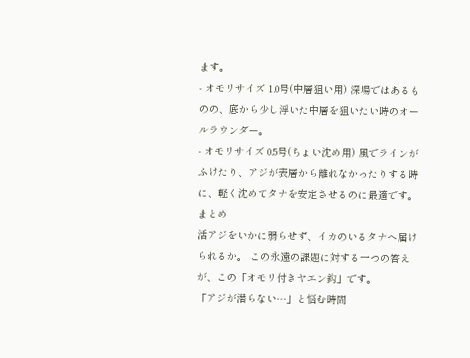ます。
- オモリサイズ 1.0号(中層狙い用) 深場ではあるものの、底から少し浮いた中層を狙いたい時のオールラウンダー。
- オモリサイズ 0.5号(ちょい沈め用) 風でラインがふけたり、アジが表層から離れなかったりする時に、軽く沈めてタナを安定させるのに最適です。
まとめ
活アジをいかに弱らせず、イカのいるタナへ届けられるか。 この永遠の課題に対する一つの答えが、この「オモリ付きヤエン鈎」です。
「アジが潜らない…」と悩む時間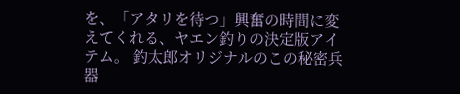を、「アタリを待つ」興奮の時間に変えてくれる、ヤエン釣りの決定版アイテム。 釣太郎オリジナルのこの秘密兵器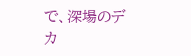で、深場のデカ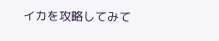イカを攻略してみて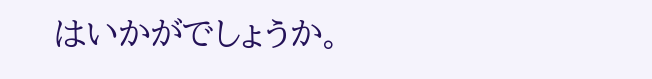はいかがでしょうか。